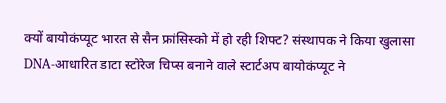क्यों बायोकंप्यूट भारत से सैन फ्रांसिस्को में हो रही शिफ्ट? संस्थापक ने किया खुलासा
DNA-आधारित डाटा स्टोरेज चिप्स बनाने वाले स्टार्टअप बायोकंप्यूट ने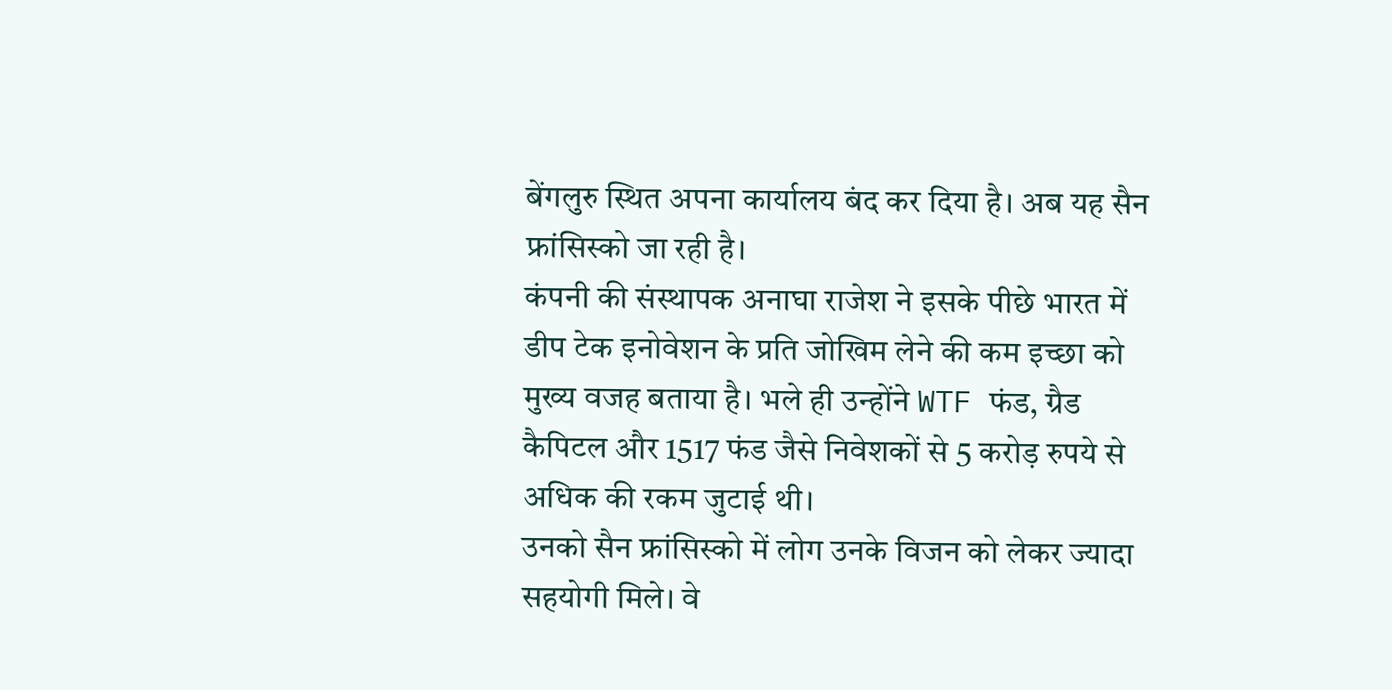बेंगलुरु स्थित अपना कार्यालय बंद कर दिया है। अब यह सैन फ्रांसिस्को जा रही है।
कंपनी की संस्थापक अनाघा राजेश ने इसके पीछे भारत में डीप टेक इनोवेशन के प्रति जोखिम लेने की कम इच्छा को मुख्य वजह बताया है। भले ही उन्होंने WTF फंड, ग्रैड कैपिटल और 1517 फंड जैसे निवेशकों से 5 करोड़ रुपये से अधिक की रकम जुटाई थी।
उनको सैन फ्रांसिस्को में लोग उनके विजन को लेकर ज्यादा सहयोगी मिले। वे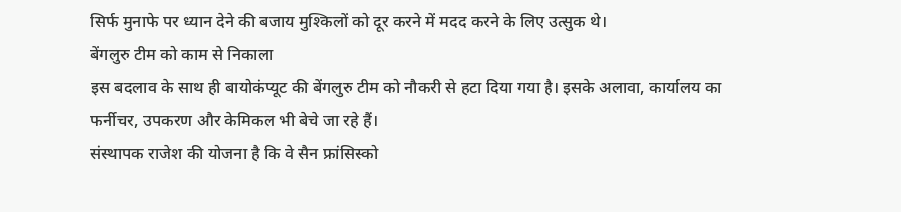सिर्फ मुनाफे पर ध्यान देने की बजाय मुश्किलों को दूर करने में मदद करने के लिए उत्सुक थे।
बेंगलुरु टीम को काम से निकाला
इस बदलाव के साथ ही बायोकंप्यूट की बेंगलुरु टीम को नौकरी से हटा दिया गया है। इसके अलावा, कार्यालय का फर्नीचर, उपकरण और केमिकल भी बेचे जा रहे हैं।
संस्थापक राजेश की योजना है कि वे सैन फ्रांसिस्को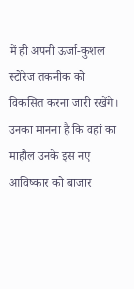में ही अपनी ऊर्जा-कुशल स्टोरेज तकनीक को विकसित करना जारी रखेंगे। उनका मानना है कि वहां का माहौल उनके इस नए आविष्कार को बाजार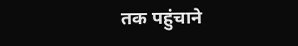तक पहुंचाने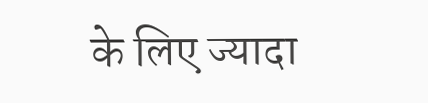के लिए ज्यादा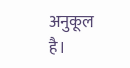अनुकूल है।